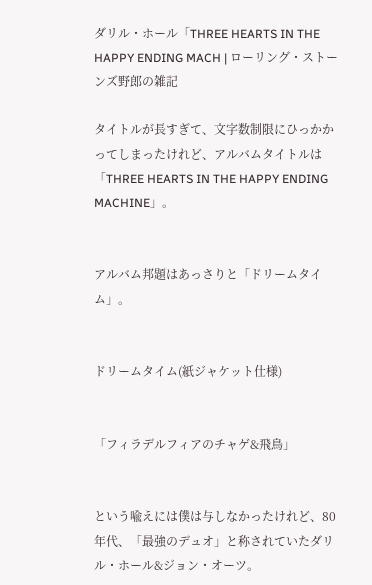ダリル・ホール「THREE HEARTS IN THE HAPPY ENDING MACH | ローリング・ストーンズ野郎の雑記

タイトルが長すぎて、文字数制限にひっかかってしまったけれど、アルバムタイトルは「THREE HEARTS IN THE HAPPY ENDING MACHINE」。


アルバム邦題はあっさりと「ドリームタイム」。


ドリームタイム(紙ジャケット仕様)


「フィラデルフィアのチャゲ&飛鳥」


という喩えには僕は与しなかったけれど、80年代、「最強のデュオ」と称されていたダリル・ホール&ジョン・オーツ。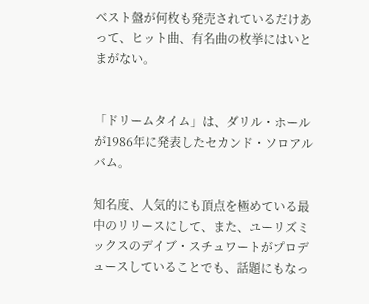ベスト盤が何枚も発売されているだけあって、ヒット曲、有名曲の枚挙にはいとまがない。


「ドリームタイム」は、ダリル・ホールが1986年に発表したセカンド・ソロアルバム。

知名度、人気的にも頂点を極めている最中のリリースにして、また、ユーリズミックスのデイブ・スチュワートがプロデュースしていることでも、話題にもなっ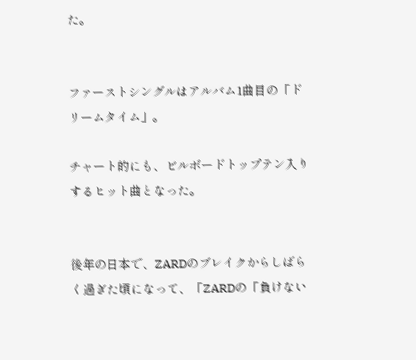た。


ファーストシングルはアルバム1曲目の「ドリームタイム」。

チャート的にも、ビルボードトップテン入りするヒット曲となった。


後年の日本で、ZARDのブレイクからしばらく過ぎた頃になって、「ZARDの「負けない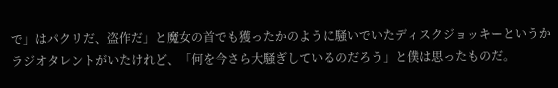で」はパクリだ、盗作だ」と魔女の首でも獲ったかのように騒いでいたディスクジョッキーというかラジオタレントがいたけれど、「何を今さら大騒ぎしているのだろう」と僕は思ったものだ。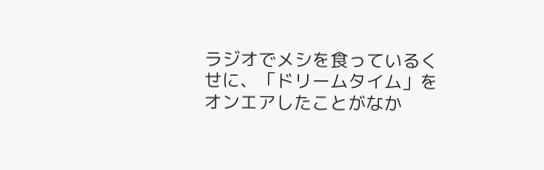ラジオでメシを食っているくせに、「ドリームタイム」をオンエアしたことがなか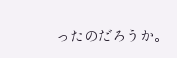ったのだろうか。